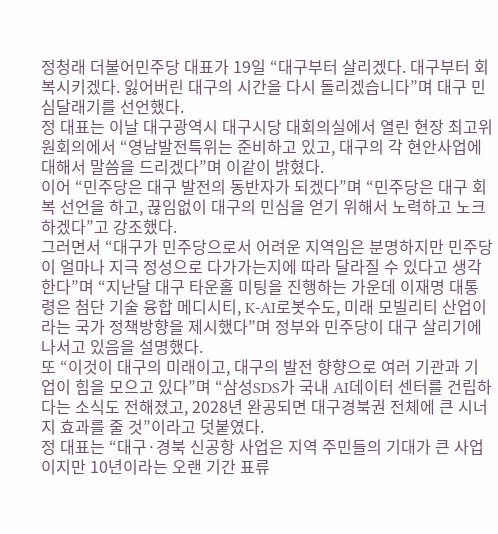정청래 더불어민주당 대표가 19일 “대구부터 살리겠다. 대구부터 회복시키겠다. 잃어버린 대구의 시간을 다시 돌리겠습니다”며 대구 민심달래기를 선언했다.
정 대표는 이날 대구광역시 대구시당 대회의실에서 열린 현장 최고위원회의에서 “영남발전특위는 준비하고 있고, 대구의 각 현안사업에 대해서 말씀을 드리겠다”며 이같이 밝혔다.
이어 “민주당은 대구 발전의 동반자가 되겠다”며 “민주당은 대구 회복 선언을 하고, 끊임없이 대구의 민심을 얻기 위해서 노력하고 노크하겠다”고 강조했다.
그러면서 “대구가 민주당으로서 어려운 지역임은 분명하지만 민주당이 얼마나 지극 정성으로 다가가는지에 따라 달라질 수 있다고 생각한다”며 “지난달 대구 타운홀 미팅을 진행하는 가운데 이재명 대통령은 첨단 기술 융합 메디시티, K-AI로봇수도, 미래 모빌리티 산업이라는 국가 정책방향을 제시했다”며 정부와 민주당이 대구 살리기에 나서고 있음을 설명했다.
또 “이것이 대구의 미래이고, 대구의 발전 향향으로 여러 기관과 기업이 힘을 모으고 있다”며 “삼성SDS가 국내 AI데이터 센터를 건립하다는 소식도 전해졌고, 2028년 완공되면 대구경북권 전체에 큰 시너지 효과를 줄 것”이라고 덧붙였다.
정 대표는 “대구·경북 신공항 사업은 지역 주민들의 기대가 큰 사업이지만 10년이라는 오랜 기간 표류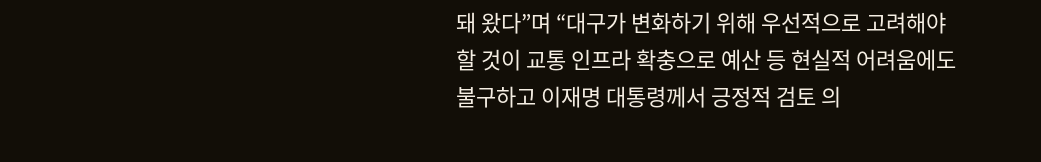돼 왔다”며 “대구가 변화하기 위해 우선적으로 고려해야 할 것이 교통 인프라 확충으로 예산 등 현실적 어려움에도 불구하고 이재명 대통령께서 긍정적 검토 의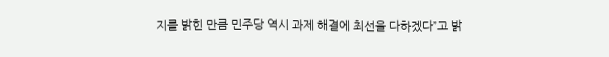지를 밝힌 만큼 민주당 역시 과제 해결에 최선을 다하겠다”고 밝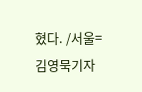혔다. /서울=김영묵기자